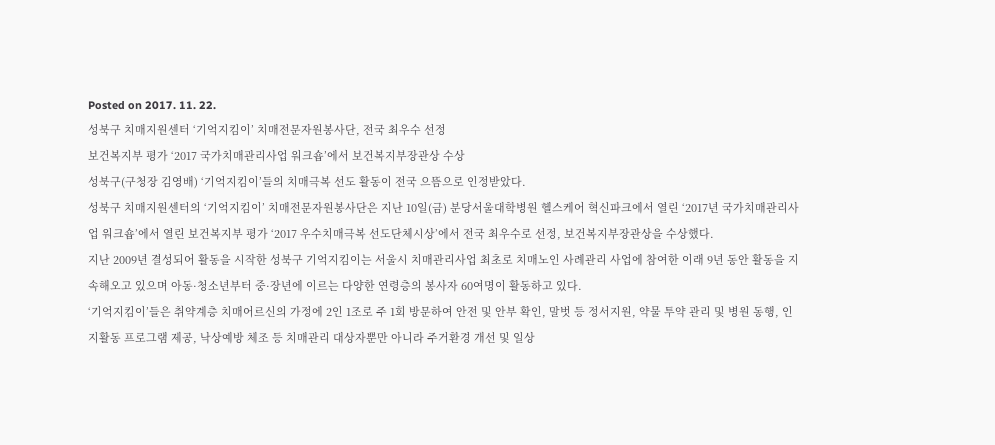Posted on 2017. 11. 22.
성북구 치매지원센터 ‘기억지킴이’ 치매전문자원봉사단, 전국 최우수 선정
보건복지부 평가 ‘2017 국가치매관리사업 워크숍’에서 보건복지부장관상 수상
성북구(구청장 김영배) ‘기억지킴이’들의 치매극복 선도 활동이 전국 으뜸으로 인정받았다.
성북구 치매지원센터의 ‘기억지킴이’ 치매전문자원봉사단은 지난 10일(금) 분당서울대학병원 헬스케어 혁신파크에서 열린 ‘2017년 국가치매관리사업 워크숍’에서 열린 보건복지부 평가 ‘2017 우수치매극복 선도단체시상’에서 전국 최우수로 선정, 보건복지부장관상을 수상했다.
지난 2009년 결성되어 활동을 시작한 성북구 기억지킴이는 서울시 치매관리사업 최초로 치매노인 사례관리 사업에 참여한 이래 9년 동안 활동을 지속해오고 있으며 아동·청소년부터 중·장년에 이르는 다양한 연령층의 봉사자 60여명이 활동하고 있다.
‘기억지킴이’들은 취약계층 치매어르신의 가정에 2인 1조로 주 1회 방문하여 안전 및 안부 확인, 말벗 등 정서지원, 약물 투약 관리 및 병원 동행, 인지활동 프로그램 제공, 낙상예방 체조 등 치매관리 대상자뿐만 아니라 주거환경 개선 및 일상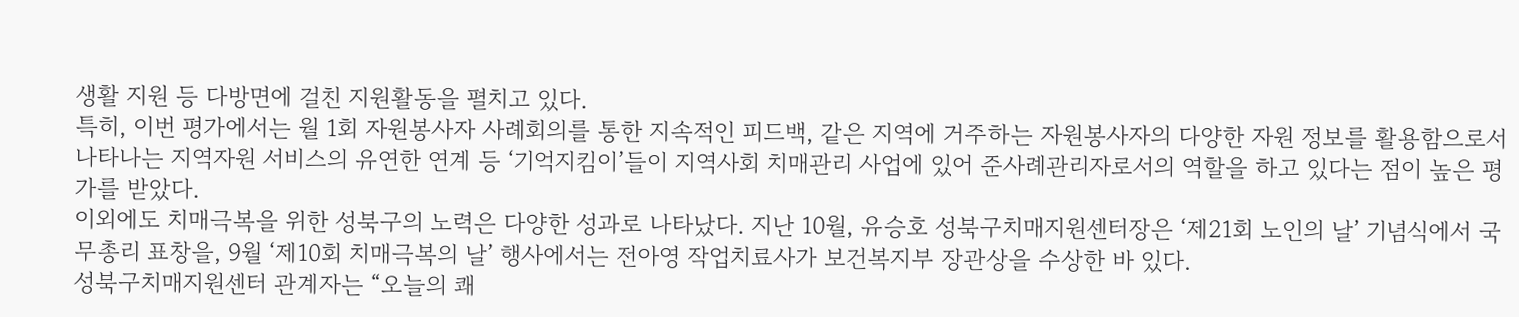생활 지원 등 다방면에 걸친 지원활동을 펼치고 있다.
특히, 이번 평가에서는 월 1회 자원봉사자 사례회의를 통한 지속적인 피드백, 같은 지역에 거주하는 자원봉사자의 다양한 자원 정보를 활용함으로서 나타나는 지역자원 서비스의 유연한 연계 등 ‘기억지킴이’들이 지역사회 치매관리 사업에 있어 준사례관리자로서의 역할을 하고 있다는 점이 높은 평가를 받았다.
이외에도 치매극복을 위한 성북구의 노력은 다양한 성과로 나타났다. 지난 10월, 유승호 성북구치매지원센터장은 ‘제21회 노인의 날’ 기념식에서 국무총리 표창을, 9월 ‘제10회 치매극복의 날’ 행사에서는 전아영 작업치료사가 보건복지부 장관상을 수상한 바 있다.
성북구치매지원센터 관계자는 “오늘의 쾌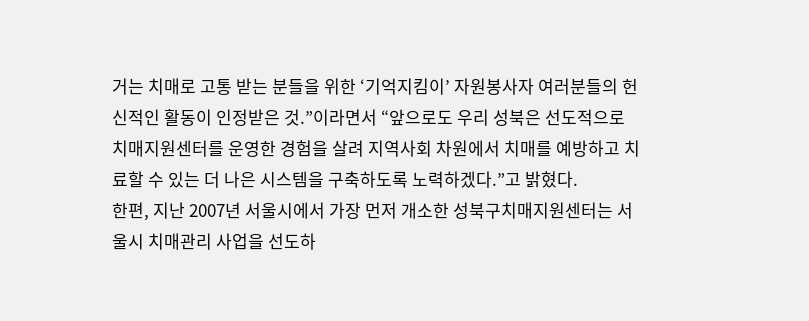거는 치매로 고통 받는 분들을 위한 ‘기억지킴이’ 자원봉사자 여러분들의 헌신적인 활동이 인정받은 것.”이라면서 “앞으로도 우리 성북은 선도적으로 치매지원센터를 운영한 경험을 살려 지역사회 차원에서 치매를 예방하고 치료할 수 있는 더 나은 시스템을 구축하도록 노력하겠다.”고 밝혔다.
한편, 지난 2007년 서울시에서 가장 먼저 개소한 성북구치매지원센터는 서울시 치매관리 사업을 선도하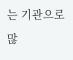는 기관으로 많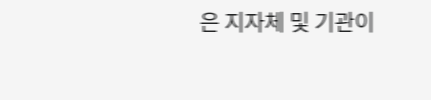은 지자체 및 기관이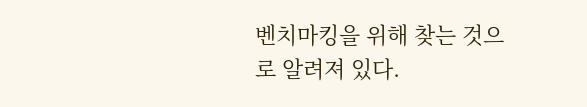벤치마킹을 위해 찾는 것으로 알려져 있다.